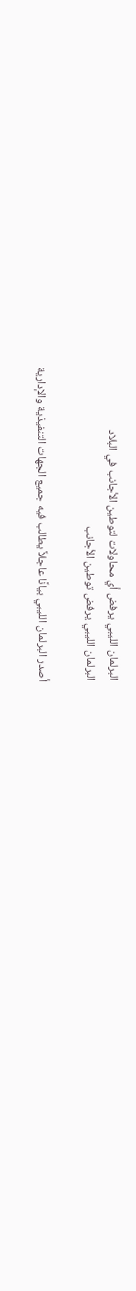البرلمان الليبي يرفض أي محاولات لتوطين الأجانب في البلاد
البرلمان الليبي يرفض توطين الأجانب

أصدر البرلمان الليبي بيانًا عاجلاً يطالب فيه جميع الجهات التنفيذية والإدارية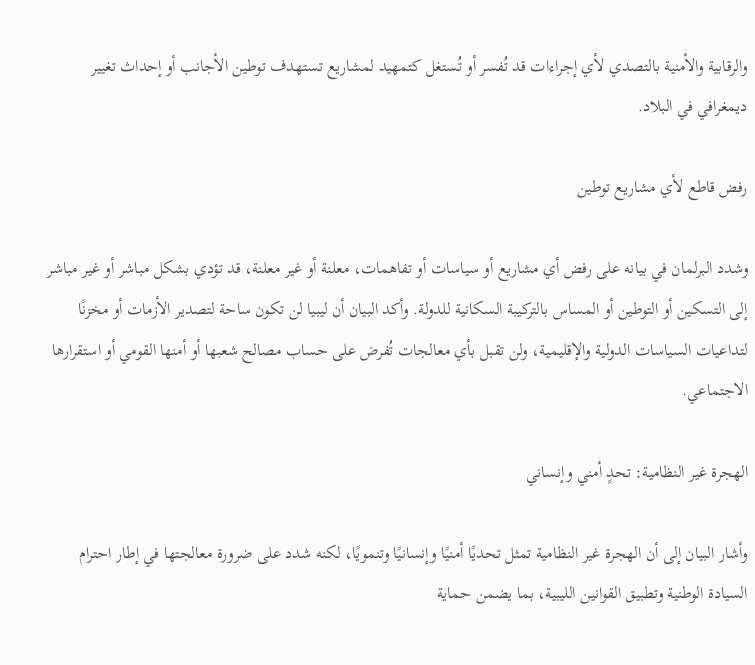والرقابية والأمنية بالتصدي لأي إجراءات قد تُفسر أو تُستغل كتمهيد لمشاريع تستهدف توطين الأجانب أو إحداث تغيير ديمغرافي في البلاد.

رفض قاطع لأي مشاريع توطين

وشدد البرلمان في بيانه على رفض أي مشاريع أو سياسات أو تفاهمات، معلنة أو غير معلنة، قد تؤدي بشكل مباشر أو غير مباشر إلى التسكين أو التوطين أو المساس بالتركيبة السكانية للدولة. وأكد البيان أن ليبيا لن تكون ساحة لتصدير الأزمات أو مخزنًا لتداعيات السياسات الدولية والإقليمية، ولن تقبل بأي معالجات تُفرض على حساب مصالح شعبها أو أمنها القومي أو استقرارها الاجتماعي.

الهجرة غير النظامية: تحدٍ أمني وإنساني

وأشار البيان إلى أن الهجرة غير النظامية تمثل تحديًا أمنيًا وإنسانيًا وتنمويًا، لكنه شدد على ضرورة معالجتها في إطار احترام السيادة الوطنية وتطبيق القوانين الليبية، بما يضمن حماية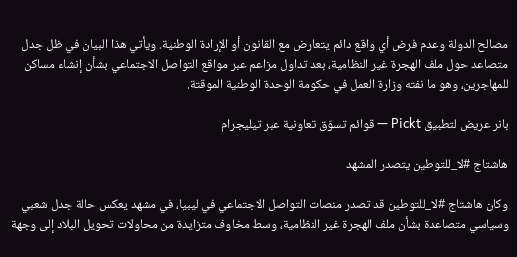مصالح الدولة وعدم فرض أي واقع دائم يتعارض مع القانون أو الإرادة الوطنية. ويأتي هذا البيان في ظل جدل متصاعد حول ملف الهجرة غير النظامية، بعد تداول مزاعم عبر مواقع التواصل الاجتماعي بشأن إنشاء مساكن للمهاجرين، وهو ما نفته وزارة العمل في حكومة الوحدة الوطنية الموقتة.

بانر عريض لتطبيق Pickt — قوائم تسوّق تعاونية عبر تيليجرام

هاشتاج #لا_للتوطين يتصدر المشهد

وكان هاشتاج #لا_للتوطين قد تصدر منصات التواصل الاجتماعي في ليبيا، في مشهد يعكس حالة جدل شعبي وسياسي متصاعدة بشأن ملف الهجرة غير النظامية، وسط مخاوف متزايدة من محاولات تحويل البلاد إلى وجهة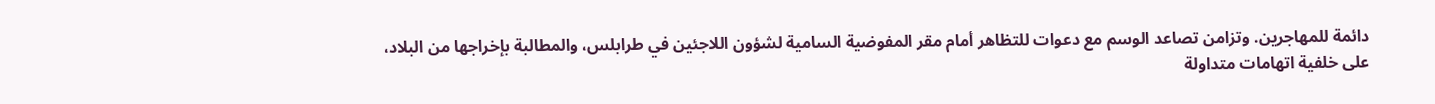دائمة للمهاجرين. وتزامن تصاعد الوسم مع دعوات للتظاهر أمام مقر المفوضية السامية لشؤون اللاجئين في طرابلس، والمطالبة بإخراجها من البلاد، على خلفية اتهامات متداولة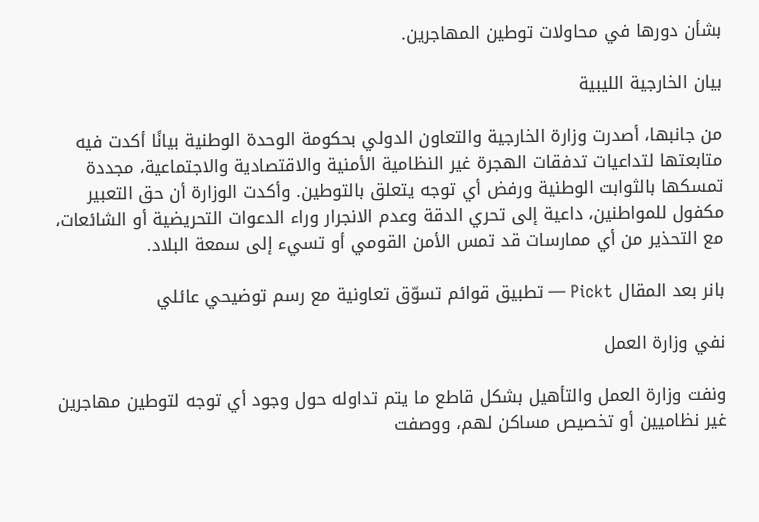بشأن دورها في محاولات توطين المهاجرين.

بيان الخارجية الليبية

من جانبها، أصدرت وزارة الخارجية والتعاون الدولي بحكومة الوحدة الوطنية بيانًا أكدت فيه متابعتها لتداعيات تدفقات الهجرة غير النظامية الأمنية والاقتصادية والاجتماعية، مجددة تمسكها بالثوابت الوطنية ورفض أي توجه يتعلق بالتوطين. وأكدت الوزارة أن حق التعبير مكفول للمواطنين، داعية إلى تحري الدقة وعدم الانجرار وراء الدعوات التحريضية أو الشائعات، مع التحذير من أي ممارسات قد تمس الأمن القومي أو تسيء إلى سمعة البلاد.

بانر بعد المقال Pickt — تطبيق قوائم تسوّق تعاونية مع رسم توضيحي عائلي

نفي وزارة العمل

ونفت وزارة العمل والتأهيل بشكل قاطع ما يتم تداوله حول وجود أي توجه لتوطين مهاجرين غير نظاميين أو تخصيص مساكن لهم، ووصفت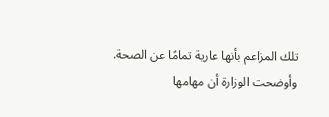تلك المزاعم بأنها عارية تمامًا عن الصحة. وأوضحت الوزارة أن مهامها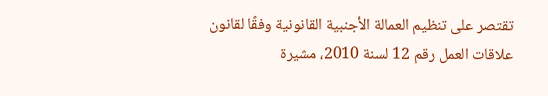تقتصر على تنظيم العمالة الأجنبية القانونية وفقًا لقانون علاقات العمل رقم 12 لسنة 2010، مشيرة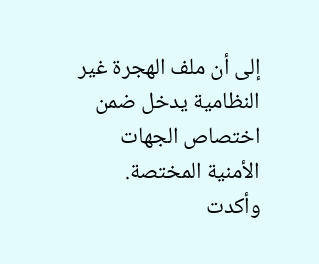إلى أن ملف الهجرة غير النظامية يدخل ضمن اختصاص الجهات الأمنية المختصة. وأكدت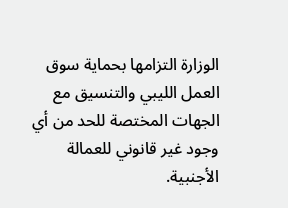الوزارة التزامها بحماية سوق العمل الليبي والتنسيق مع الجهات المختصة للحد من أي وجود غير قانوني للعمالة الأجنبية.